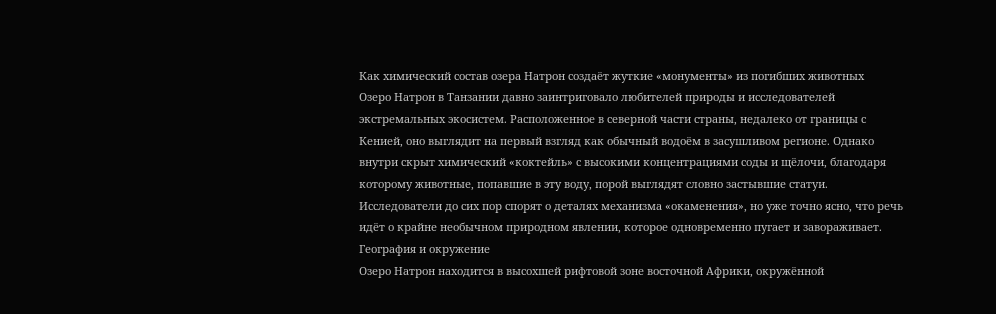Как химический состав озера Натрон создаёт жуткие «монументы» из погибших животных
Озеро Натрон в Танзании давно заинтриговало любителей природы и исследователей экстремальных экосистем. Расположенное в северной части страны, недалеко от границы с Кенией, оно выглядит на первый взгляд как обычный водоём в засушливом регионе. Однако внутри скрыт химический «коктейль» с высокими концентрациями соды и щёлочи, благодаря которому животные, попавшие в эту воду, порой выглядят словно застывшие статуи. Исследователи до сих пор спорят о деталях механизма «окаменения», но уже точно ясно, что речь идёт о крайне необычном природном явлении, которое одновременно пугает и завораживает.
География и окружение
Озеро Натрон находится в высохшей рифтовой зоне восточной Африки, окружённой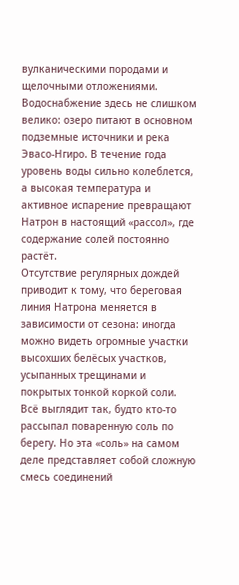вулканическими породами и щелочными отложениями. Водоснабжение здесь не слишком велико: озеро питают в основном подземные источники и река Эвасо-Нгиро. В течение года уровень воды сильно колеблется, а высокая температура и активное испарение превращают Натрон в настоящий «рассол», где содержание солей постоянно растёт.
Отсутствие регулярных дождей приводит к тому, что береговая линия Натрона меняется в зависимости от сезона: иногда можно видеть огромные участки высохших белёсых участков, усыпанных трещинами и покрытых тонкой коркой соли.
Всё выглядит так, будто кто-то рассыпал поваренную соль по берегу. Но эта «соль» на самом деле представляет собой сложную смесь соединений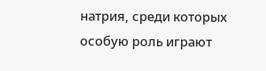натрия, среди которых особую роль играют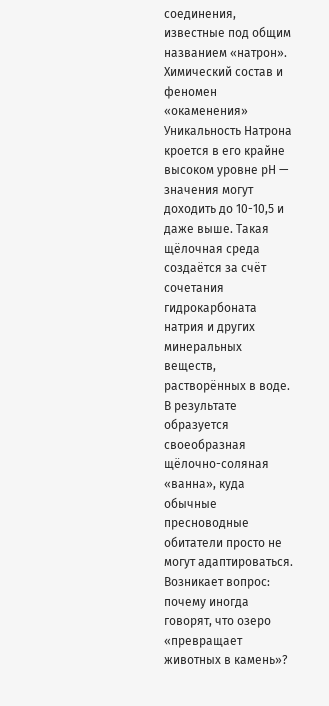соединения, известные под общим названием «натрон».
Химический состав и феномен «окаменения»
Уникальность Натрона кроется в его крайне высоком уровне рН — значения могут доходить до 10-10,5 и даже выше. Такая щёлочная среда создаётся за счёт сочетания гидрокарбоната натрия и других минеральных веществ, растворённых в воде.
В результате образуется своеобразная щёлочно-соляная «ванна», куда обычные пресноводные обитатели просто не могут адаптироваться. Возникает вопрос: почему иногда говорят, что озеро «превращает животных в камень»?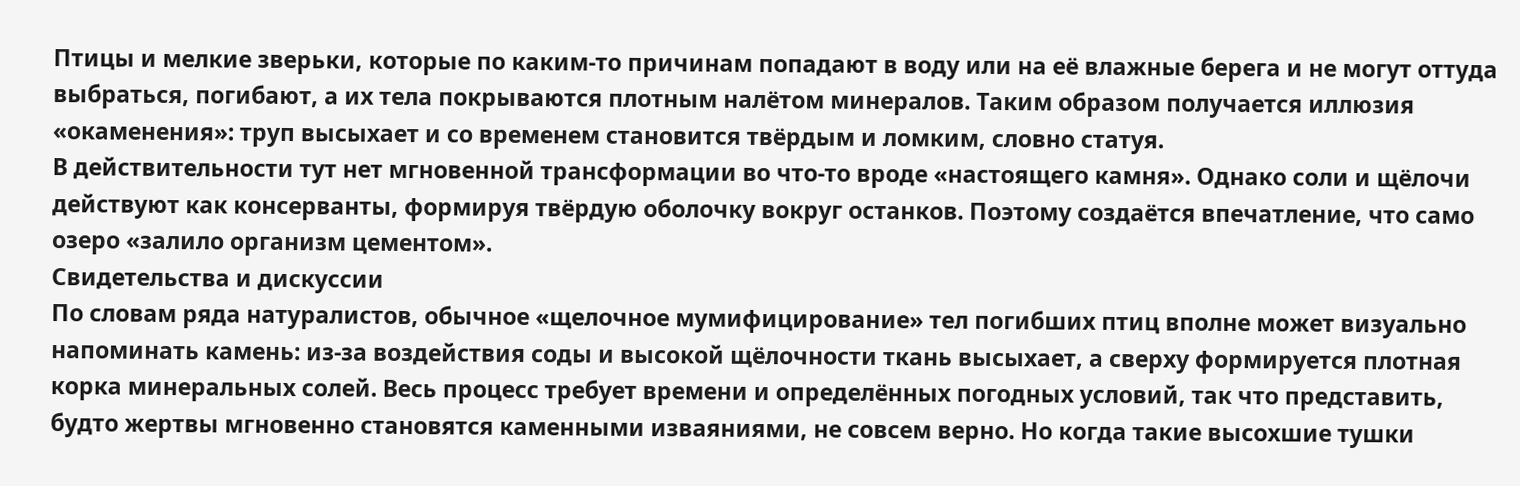Птицы и мелкие зверьки, которые по каким-то причинам попадают в воду или на её влажные берега и не могут оттуда выбраться, погибают, а их тела покрываются плотным налётом минералов. Таким образом получается иллюзия «окаменения»: труп высыхает и со временем становится твёрдым и ломким, словно статуя.
В действительности тут нет мгновенной трансформации во что-то вроде «настоящего камня». Однако соли и щёлочи действуют как консерванты, формируя твёрдую оболочку вокруг останков. Поэтому создаётся впечатление, что само озеро «залило организм цементом».
Свидетельства и дискуссии
По словам ряда натуралистов, обычное «щелочное мумифицирование» тел погибших птиц вполне может визуально напоминать камень: из-за воздействия соды и высокой щёлочности ткань высыхает, а сверху формируется плотная корка минеральных солей. Весь процесс требует времени и определённых погодных условий, так что представить, будто жертвы мгновенно становятся каменными изваяниями, не совсем верно. Но когда такие высохшие тушки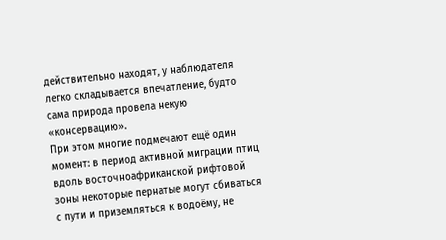действительно находят, у наблюдателя легко складывается впечатление, будто сама природа провела некую «консервацию».
При этом многие подмечают ещё один момент: в период активной миграции птиц вдоль восточноафриканской рифтовой зоны некоторые пернатые могут сбиваться с пути и приземляться к водоёму, не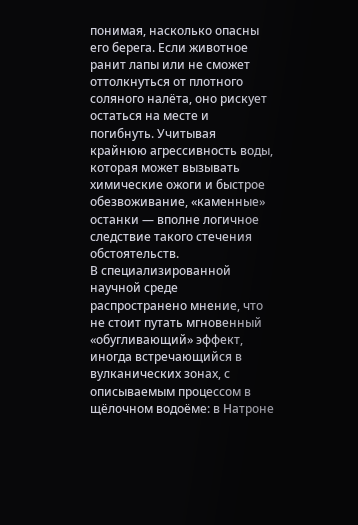понимая, насколько опасны его берега. Если животное ранит лапы или не сможет оттолкнуться от плотного соляного налёта, оно рискует остаться на месте и погибнуть. Учитывая крайнюю агрессивность воды, которая может вызывать химические ожоги и быстрое обезвоживание, «каменные» останки — вполне логичное следствие такого стечения обстоятельств.
В специализированной научной среде распространено мнение, что не стоит путать мгновенный «обугливающий» эффект, иногда встречающийся в вулканических зонах, с описываемым процессом в щёлочном водоёме: в Натроне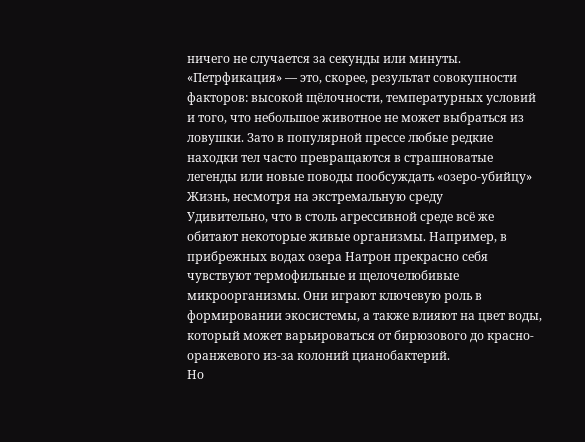ничего не случается за секунды или минуты. «Петрфикация» — это, скорее, результат совокупности факторов: высокой щёлочности, температурных условий и того, что небольшое животное не может выбраться из ловушки. Зато в популярной прессе любые редкие находки тел часто превращаются в страшноватые легенды или новые поводы пообсуждать «озеро-убийцу»
Жизнь, несмотря на экстремальную среду
Удивительно, что в столь агрессивной среде всё же обитают некоторые живые организмы. Например, в прибрежных водах озера Натрон прекрасно себя чувствуют термофильные и щелочелюбивые микроорганизмы. Они играют ключевую роль в формировании экосистемы, а также влияют на цвет воды, который может варьироваться от бирюзового до красно-оранжевого из-за колоний цианобактерий.
Но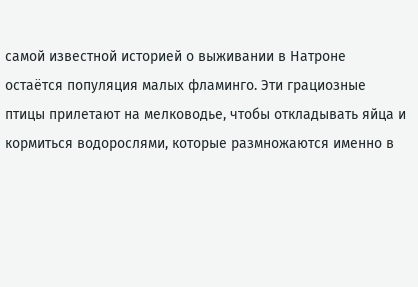самой известной историей о выживании в Натроне остаётся популяция малых фламинго. Эти грациозные птицы прилетают на мелководье, чтобы откладывать яйца и кормиться водорослями, которые размножаются именно в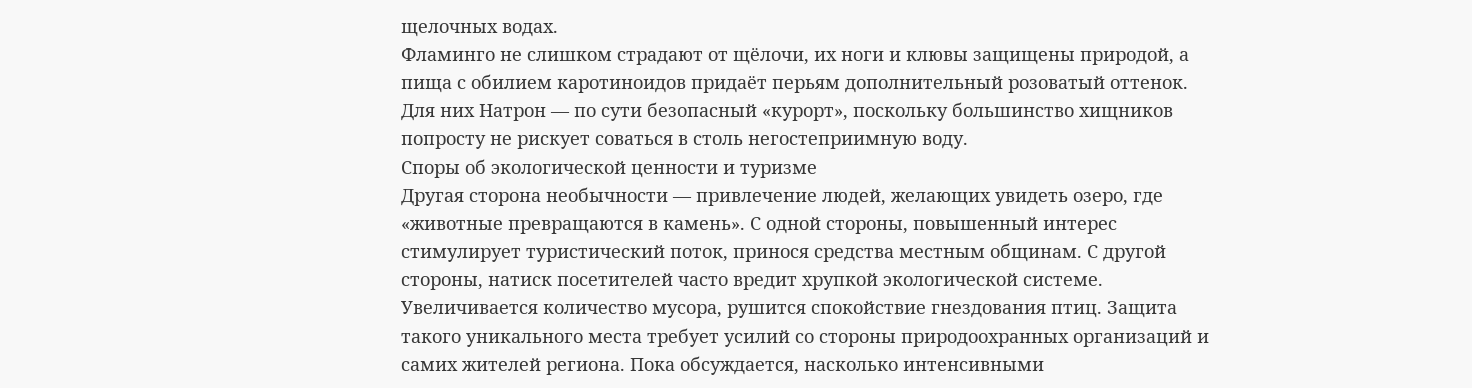щелочных водах.
Фламинго не слишком страдают от щёлочи, их ноги и клювы защищены природой, а пища с обилием каротиноидов придаёт перьям дополнительный розоватый оттенок. Для них Натрон — по сути безопасный «курорт», поскольку большинство хищников попросту не рискует соваться в столь негостеприимную воду.
Споры об экологической ценности и туризме
Другая сторона необычности — привлечение людей, желающих увидеть озеро, где «животные превращаются в камень». С одной стороны, повышенный интерес стимулирует туристический поток, принося средства местным общинам. С другой стороны, натиск посетителей часто вредит хрупкой экологической системе.
Увеличивается количество мусора, рушится спокойствие гнездования птиц. Защита такого уникального места требует усилий со стороны природоохранных организаций и самих жителей региона. Пока обсуждается, насколько интенсивными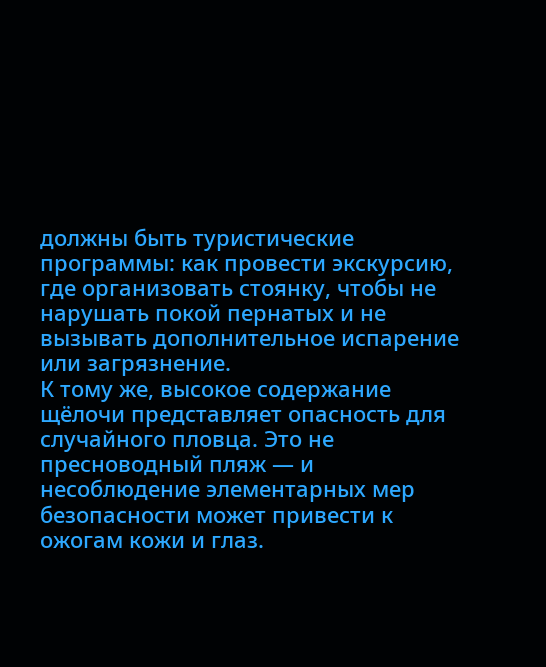должны быть туристические программы: как провести экскурсию, где организовать стоянку, чтобы не нарушать покой пернатых и не вызывать дополнительное испарение или загрязнение.
К тому же, высокое содержание щёлочи представляет опасность для случайного пловца. Это не пресноводный пляж — и несоблюдение элементарных мер безопасности может привести к ожогам кожи и глаз.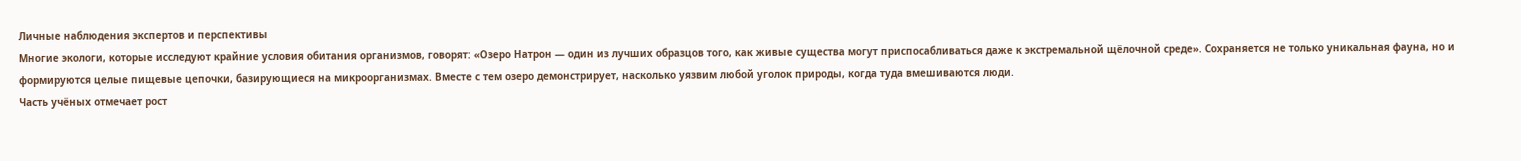Личные наблюдения экспертов и перспективы
Многие экологи, которые исследуют крайние условия обитания организмов, говорят: «Озеро Натрон — один из лучших образцов того, как живые существа могут приспосабливаться даже к экстремальной щёлочной среде». Сохраняется не только уникальная фауна, но и формируются целые пищевые цепочки, базирующиеся на микроорганизмах. Вместе с тем озеро демонстрирует, насколько уязвим любой уголок природы, когда туда вмешиваются люди.
Часть учёных отмечает рост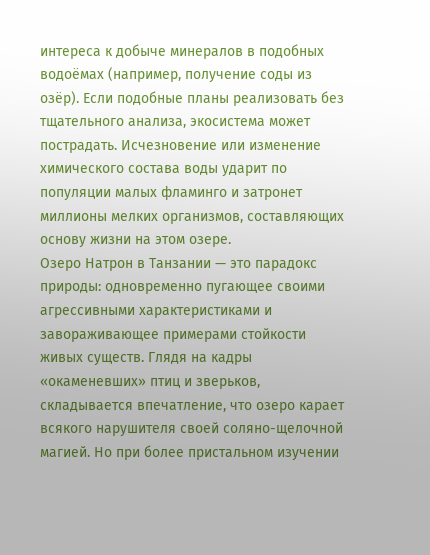интереса к добыче минералов в подобных водоёмах (например, получение соды из озёр). Если подобные планы реализовать без тщательного анализа, экосистема может пострадать. Исчезновение или изменение химического состава воды ударит по популяции малых фламинго и затронет миллионы мелких организмов, составляющих основу жизни на этом озере.
Озеро Натрон в Танзании — это парадокс природы: одновременно пугающее своими агрессивными характеристиками и завораживающее примерами стойкости живых существ. Глядя на кадры «окаменевших» птиц и зверьков, складывается впечатление, что озеро карает всякого нарушителя своей соляно-щелочной магией. Но при более пристальном изучении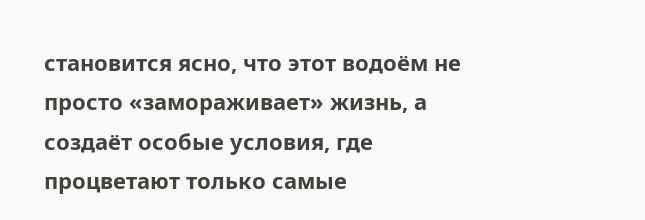становится ясно, что этот водоём не просто «замораживает» жизнь, а создаёт особые условия, где процветают только самые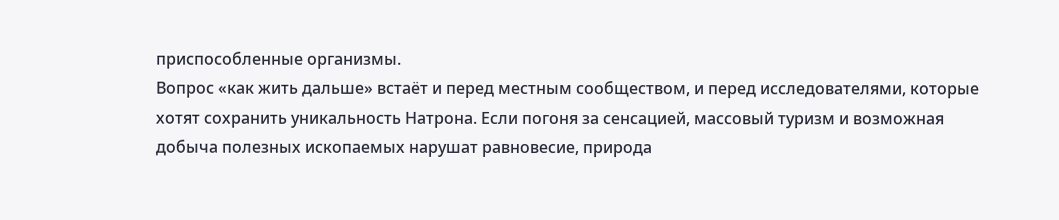приспособленные организмы.
Вопрос «как жить дальше» встаёт и перед местным сообществом, и перед исследователями, которые хотят сохранить уникальность Натрона. Если погоня за сенсацией, массовый туризм и возможная добыча полезных ископаемых нарушат равновесие, природа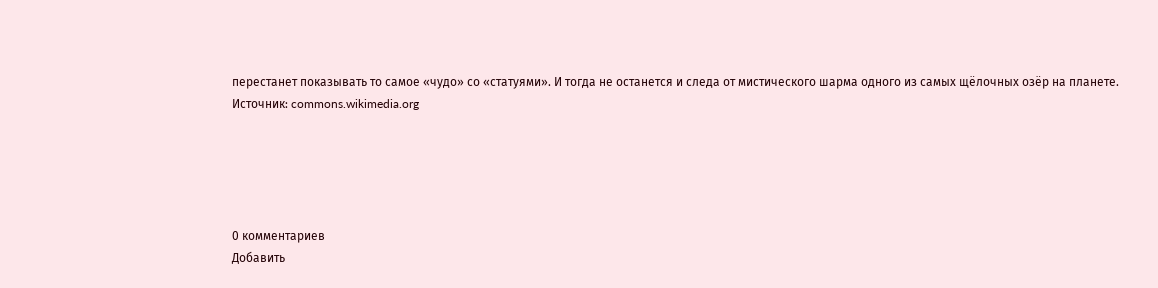перестанет показывать то самое «чудо» со «статуями». И тогда не останется и следа от мистического шарма одного из самых щёлочных озёр на планете.
Источник: commons.wikimedia.org





0 комментариев
Добавить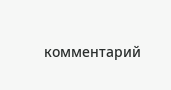комментарий